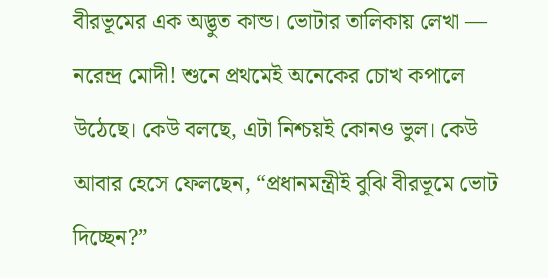বীরভূমের এক অদ্ভুত কান্ড। ভোটার তালিকায় লেখা — নরেন্দ্র মোদী! শুনে প্রথমেই অনেকের চোখ কপালে উঠেছে। কেউ বলছে, এটা নিশ্চয়ই কোনও ভুল। কেউ আবার হেসে ফেলছেন, “প্রধানমন্ত্রীই বুঝি বীরভূমে ভোট দিচ্ছেন?”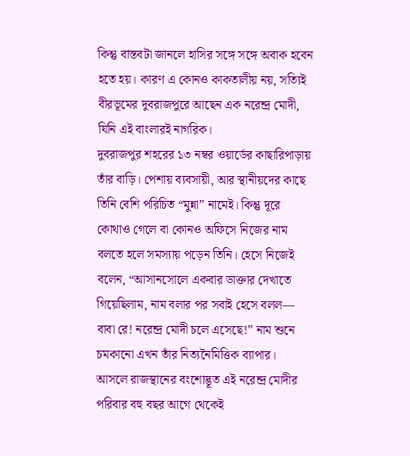কিন্তু বাস্তবটা জানলে হাসির সঙ্গে সঙ্গে অবাক হবেন হতে হয়। কারণ এ কোনও কাকতালীয় নয়, সত্যিই বীরভূমের দুবরাজপুরে আছেন এক নরেন্দ্র মোদী, যিনি এই বাংলারই নাগরিক।
দুবরাজপুর শহরের ১৩ নম্বর ওয়ার্ডের কাছারিপাড়ায় তাঁর বাড়ি। পেশায় ব্যবসায়ী, আর স্থানীয়দের কাছে তিনি বেশি পরিচিত “মুন্না” নামেই। কিন্তু দূরে কোথাও গেলে বা কোনও অফিসে নিজের নাম বলতে হলে সমস্যায় পড়েন তিনি। হেসে নিজেই বলেন, “আসানসোলে একবার ডাক্তার দেখাতে গিয়েছিলাম, নাম বলার পর সবাই হেসে বলল— বাবা রে! নরেন্দ্র মোদী চলে এসেছে!” নাম শুনে চমকানো এখন তাঁর নিত্যনৈমিত্তিক ব্যাপার।
আসলে রাজস্থানের বংশোদ্ভূত এই নরেন্দ্র মোদীর পরিবার বহু বছর আগে থেকেই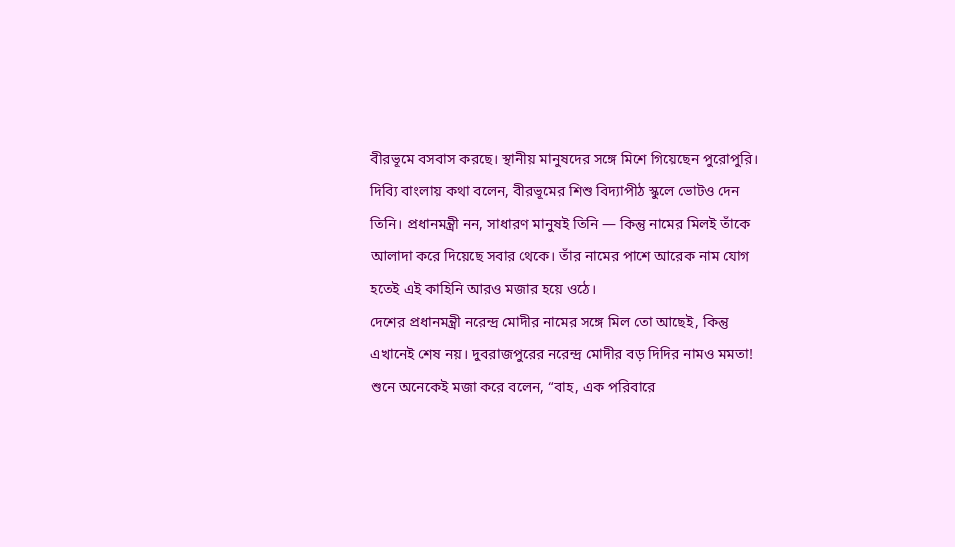বীরভূমে বসবাস করছে। স্থানীয় মানুষদের সঙ্গে মিশে গিয়েছেন পুরোপুরি। দিব্যি বাংলায় কথা বলেন, বীরভূমের শিশু বিদ্যাপীঠ স্কুলে ভোটও দেন তিনি। প্রধানমন্ত্রী নন, সাধারণ মানুষই তিনি — কিন্তু নামের মিলই তাঁকে আলাদা করে দিয়েছে সবার থেকে। তাঁর নামের পাশে আরেক নাম যোগ হতেই এই কাহিনি আরও মজার হয়ে ওঠে।
দেশের প্রধানমন্ত্রী নরেন্দ্র মোদীর নামের সঙ্গে মিল তো আছেই, কিন্তু এখানেই শেষ নয়। দুবরাজপুরের নরেন্দ্র মোদীর বড় দিদির নামও মমতা! শুনে অনেকেই মজা করে বলেন, “বাহ, এক পরিবারে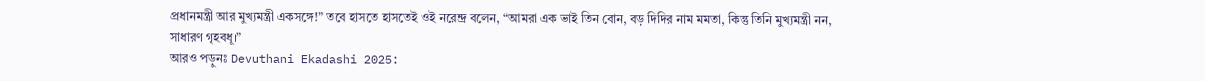প্রধানমন্ত্রী আর মুখ্যমন্ত্রী একসঙ্গে!” তবে হাসতে হাসতেই ওই নরেন্দ্র বলেন, “আমরা এক ভাই তিন বোন, বড় দিদির নাম মমতা, কিন্তু তিনি মুখ্যমন্ত্রী নন, সাধারণ গৃহবধূ।”
আরও পড়ুনঃ Devuthani Ekadashi 2025: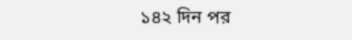১৪২ দিন পর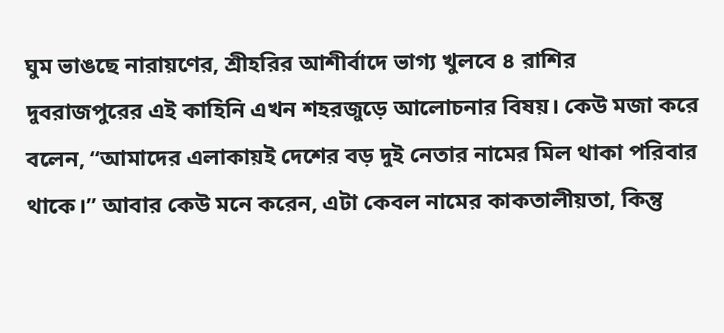ঘুম ভাঙছে নারায়ণের, শ্রীহরির আশীর্বাদে ভাগ্য খুলবে ৪ রাশির
দুবরাজপুরের এই কাহিনি এখন শহরজুড়ে আলোচনার বিষয়। কেউ মজা করে বলেন, “আমাদের এলাকায়ই দেশের বড় দুই নেতার নামের মিল থাকা পরিবার থাকে।” আবার কেউ মনে করেন, এটা কেবল নামের কাকতালীয়তা, কিন্তু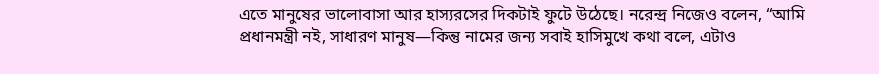এতে মানুষের ভালোবাসা আর হাস্যরসের দিকটাই ফুটে উঠেছে। নরেন্দ্র নিজেও বলেন, “আমি প্রধানমন্ত্রী নই, সাধারণ মানুষ—কিন্তু নামের জন্য সবাই হাসিমুখে কথা বলে, এটাও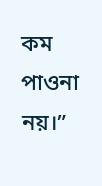কম পাওনা নয়।”